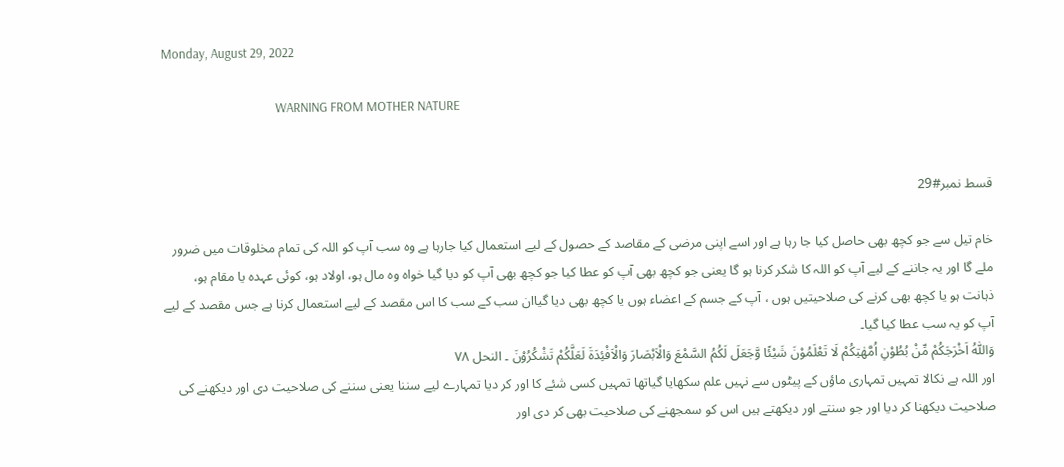Monday, August 29, 2022

                                      WARNING FROM MOTHER NATURE


قسط نمبر#29

خام تیل سے جو کچھ بھی حاصل کیا جا رہا ہے اور اسے اپنی مرضی کے مقاصد کے حصول کے لیے استعمال کیا جارہا ہے وہ سب آپ کو اللہ کی تمام مخلوقات میں ضرور ملے گا اور یہ جاننے کے لیے آپ کو اللہ کا شکر کرنا ہو گا یعنی جو کچھ بھی آپ کو عطا کیا جو کچھ بھی آپ کو دیا گیا خواہ وہ مال ہو، اولاد ہو، کوئی عہدہ یا مقام ہو، ذہانت ہو یا کچھ بھی کرنے کی صلاحیتیں ہوں ، آپ کے جسم کے اعضاء ہوں یا کچھ بھی دیا گیاان سب کے سب کا اس مقصد کے لیے استعمال کرنا ہے جس مقصد کے لیے
آپ کو یہ سب عطا کیا گیا۔
وَاللّٰہُ اَخْرَجَکُمْ مِّنْ بُطُوْنِ اُمَّھٰتِکُمْ لَا تَعْلَمُوْنَ شَیْئًا وَّجَعَلَ لَکُمُ السَّمْعَ وَالْاَبْصَارَ وَالْاَفْئِدَۃَ لَعَلَّکُمْ تَشْکُرُوْنَ ۔ النحل ۷۸
اور اللہ ہے نکالا تمہیں تمہاری ماؤں کے پیٹوں سے نہیں علم سکھایا گیاتھا تمہیں کسی شئے کا اور کر دیا تمہارے لیے سننا یعنی سننے کی صلاحیت دی اور دیکھنے کی صلاحیت دیکھنا کر دیا اور جو سنتے اور دیکھتے ہیں اس کو سمجھنے کی صلاحیت بھی کر دی اور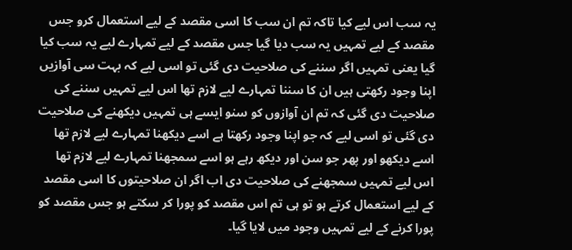یہ سب اس لیے کیا تاکہ تم ان سب کا اسی مقصد کے لیے استعمال کرو جس مقصد کے لیے تمہیں یہ سب دیا گیا جس مقصد کے لیے تمہارے لیے یہ سب کیا گیا یعنی تمہیں اگر سننے کی صلاحیت دی گئی تو اسی لیے کہ بہت سی آوازیں اپنا وجود رکھتی ہیں ان کا سننا تمہارے لیے لازم تھا اس لیے تمہیں سننے کی صلاحیت دی گئی کہ تم ان آوازوں کو سنو ایسے ہی تمہیں دیکھنے کی صلاحیت دی گئی تو اسی لیے کہ جو اپنا وجود رکھتا ہے اسے دیکھنا تمہارے لیے لازم تھا اسے دیکھو اور پھر جو سن اور دیکھ رہے ہو اسے سمجھنا تمہارے لیے لازم تھا اس لیے تمہیں سمجھنے کی صلاحیت دی اب اگر ان صلاحیتوں کا اسی مقصد کے لیے استعمال کرتے ہو تو ہی تم اس مقصد کو پورا کر سکتے ہو جس مقصد کو پورا کرنے کے لیے تمہیں وجود میں لایا گیا۔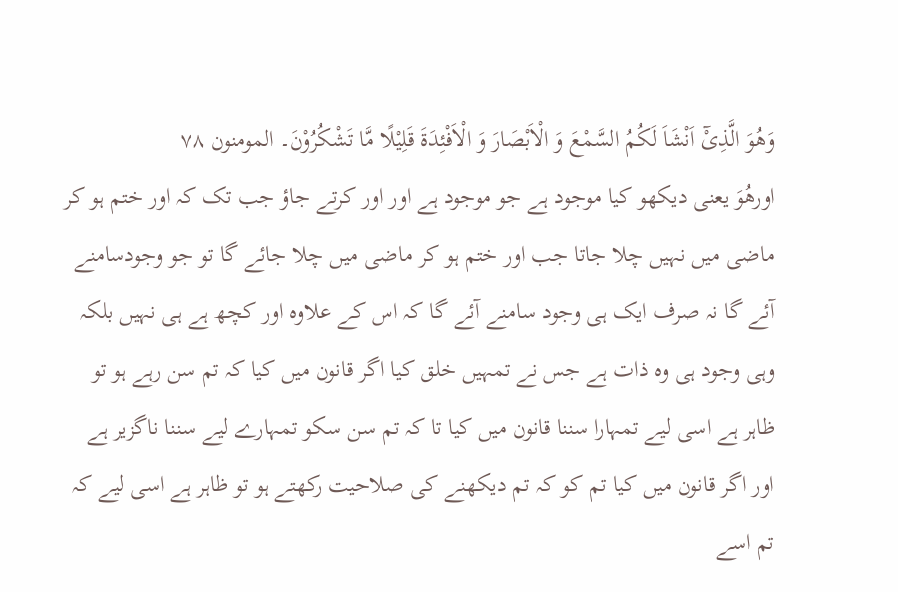وَھُوَ الَّذِیْٓ اَنْشَاَ لَکُمُ السَّمْعَ وَ الْاَبْصَارَ وَ الْاَفْئِدَۃَ قَلِیْلًا مَّا تَشْکُرُوْنَ۔ المومنون ۷۸
اورھُوَ یعنی دیکھو کیا موجود ہے جو موجود ہے اور اور کرتے جاؤ جب تک کہ اور ختم ہو کر ماضی میں نہیں چلا جاتا جب اور ختم ہو کر ماضی میں چلا جائے گا تو جو وجودسامنے آئے گا نہ صرف ایک ہی وجود سامنے آئے گا کہ اس کے علاوہ اور کچھ ہے ہی نہیں بلکہ وہی وجود ہی وہ ذات ہے جس نے تمہیں خلق کیا اگر قانون میں کیا کہ تم سن رہے ہو تو ظاہر ہے اسی لیے تمہارا سننا قانون میں کیا تا کہ تم سن سکو تمہارے لیے سننا ناگزیر ہے اور اگر قانون میں کیا تم کو کہ تم دیکھنے کی صلاحیت رکھتے ہو تو ظاہر ہے اسی لیے کہ تم اسے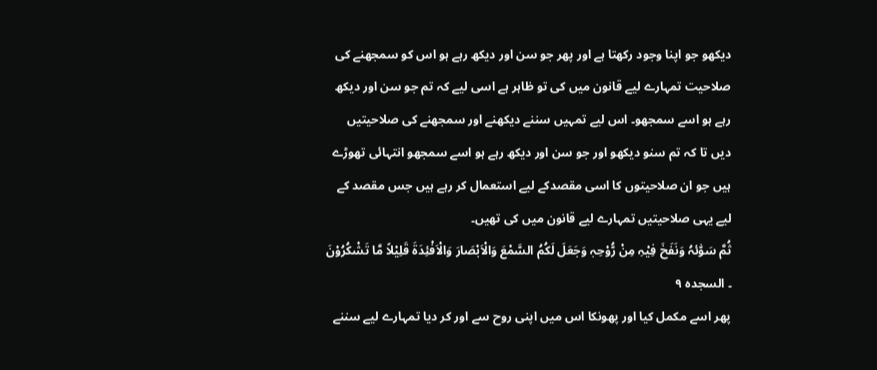دیکھو جو اپنا وجود رکھتا ہے اور پھر جو سن اور دیکھ رہے ہو اس کو سمجھنے کی صلاحیت تمہارے لیے قانون میں کی تو ظاہر ہے اسی لیے کہ تم جو سن اور دیکھ رہے ہو اسے سمجھو۔ اس لیے تمہیں سننے دیکھنے اور سمجھنے کی صلاحیتیں دیں تا کہ تم سنو دیکھو اور جو سن اور دیکھ رہے ہو اسے سمجھو انتہائی تھوڑے ہیں جو ان صلاحیتوں کا اسی مقصدکے لیے استعمال کر رہے ہیں جس مقصد کے لیے یہی صلاحیتیں تمہارے لیے قانون میں کی تھیں۔
ثُمَّ سَوّٰئہُ وَنَفَخَ فِیْہِ مِنْ رُّوْحِہٖ وَجَعَلَ لَکُمُ السَّمْعَ وَالْاَبْصَارَ وَالْاَفْئِدَۃَ قَلِیْلاً مَّا تَشْکُرُوْنَ ۔ السجدہ ۹
پھر اسے مکمل کیا اور پھونکا اس میں اپنی روح سے اور کر دیا تمہارے لیے سننے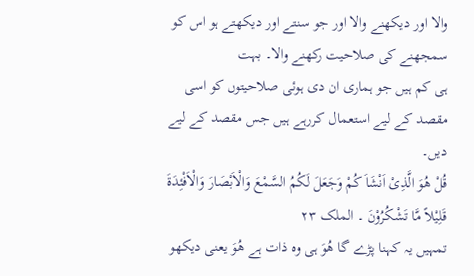والا اور دیکھنے والا اور جو سنتے اور دیکھتے ہو اس کو سمجھنے کی صلاحیت رکھنے والا۔ بہت
ہی کم ہیں جو ہماری ان دی ہوئی صلاحیتوں کو اسی مقصد کے لیے استعمال کررہے ہیں جس مقصد کے لیے دیں۔
قُلْ ھُوَ الَّذِیْ اَنْشَاَ کُمْ وَجَعَلَ لَکُمُ السَّمْعَ وَالْاَبْصَارَ وَالْاَفْئِدَۃَ قَلِیْلاً مَّا تَشْکُرُوْنَ ۔ الملک ۲۳
تمہیں یہ کہنا پڑے گا ھُوَ ہی وہ ذات ہے ھُوَ یعنی دیکھو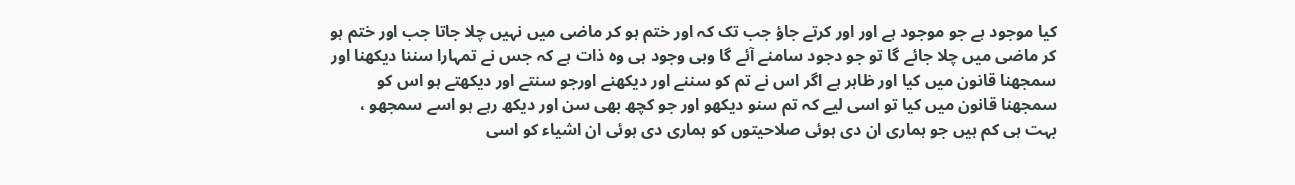کیا موجود ہے جو موجود ہے اور اور کرتے جاؤ جب تک کہ اور ختم ہو کر ماضی میں نہیں چلا جاتا جب اور ختم ہو کر ماضی میں چلا جائے گا تو جو دجود سامنے آئے گا وہی وجود ہی وہ ذات ہے کہ جس نے تمہارا سننا دیکھنا اور سمجھنا قانون میں کیا اور ظاہر ہے اگر اس نے تم کو سننے اور دیکھنے اورجو سنتے اور دیکھتے ہو اس کو سمجھنا قانون میں کیا تو اسی لیے کہ تم سنو دیکھو اور جو کچھ بھی سن اور دیکھ رہے ہو اسے سمجھو ، بہت ہی کم ہیں جو ہماری ان دی ہوئی صلاحیتوں کو ہماری دی ہوئی ان اشیاء کو اسی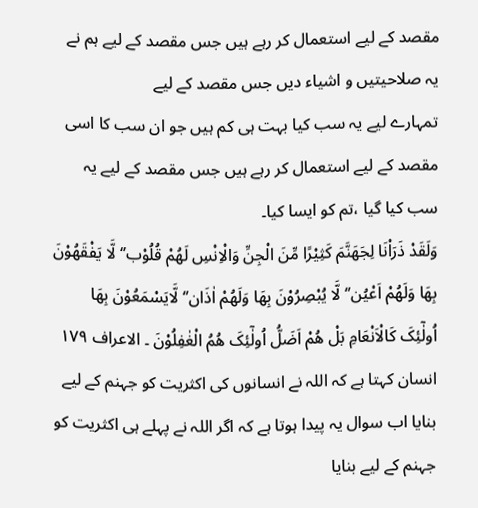مقصد کے لیے استعمال کر رہے ہیں جس مقصد کے لیے ہم نے یہ صلاحیتیں و اشیاء دیں جس مقصد کے لیے
تمہارے لیے یہ سب کیا بہت ہی کم ہیں جو ان سب کا اسی مقصد کے لیے استعمال کر رہے ہیں جس مقصد کے لیے یہ سب کیا گیا ،تم کو ایسا کیا۔
وَلَقَدْ ذَرَاْنَا لِجَھَنَّمَ کَثِیْرًا مِّنَ الْجِنِّ وَالْاِنْسِ لَھُمْ قُلُوْب’‘ لَّا یَفْقَھُوْنَ بِھَا وَلَھُمْ اَعْیُن’‘ لَّا یُبْصِرُوْنَ بِھَا وَلَھُمْ اٰذَان’‘ لَّایَسْمَعُوْنَ بِھَا
اُولٰٓئِکَ کَالْاَنْعَامِ بَلْ ھُمْ اَضَلُّ اُولٰٓئِکَ ھُمُ الْغٰفِلُوْنَ ۔ الاعراف ۱۷۹
انسان کہتا ہے کہ اللہ نے انسانوں کی اکثریت کو جہنم کے لیے بنایا اب سوال یہ پیدا ہوتا ہے کہ اگر اللہ نے پہلے ہی اکثریت کو جہنم کے لیے بنایا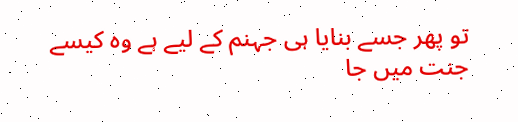تو پھر جسے بنایا ہی جہنم کے لیے ہے وہ کیسے جنت میں جا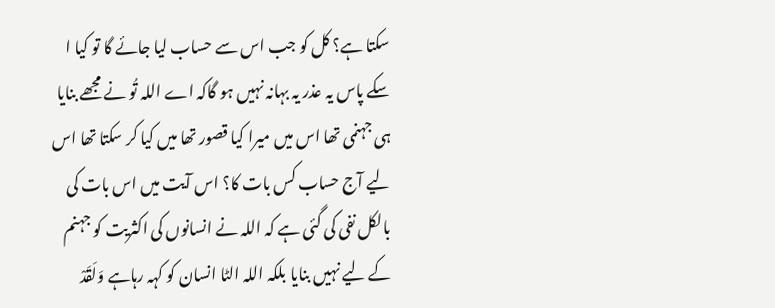سکتا ہے؟ کل کو جب اس سے حساب لیا جائے گا تو کیا ا سکے پاس یہ عذر یہ بہانہ نہیں ہو گاکہ اے اللہ تُو نے مجھے بنایا ہی جہنمی تھا اس میں میرا کیا قصور تھا میں کیا کر سکتا تھا اس لیے آج حساب کس بات کا؟ اس آیت میں اس بات کی بالکل نفی کی گئی ہے کہ اللہ نے انسانوں کی اکثریت کو جہنم کے لیے نہیں بنایا بلکہ اللہ الٹا انسان کو کہہ رہاہے وَلَقَدْ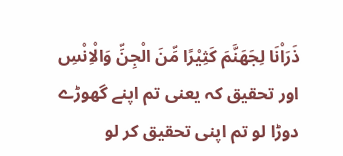ذَرَاْنَا لِجَھَنَّمَ کَثِیْرًا مِّنَ الْجِنِّ وَالْاِنْسِ اور تحقیق کہ یعنی تم اپنے گھوڑے دوڑا لو تم اپنی تحقیق کر لو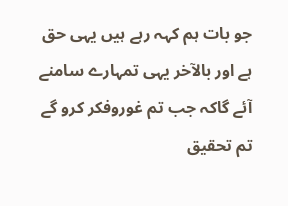جو بات ہم کہہ رہے ہیں یہی حق ہے اور بالآخر یہی تمہارے سامنے آئے گاکہ جب تم غوروفکر کرو گے تم تحقیق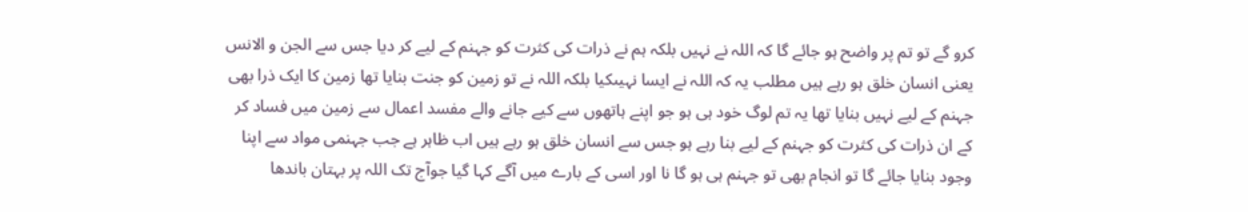کرو گے تو تم پر واضح ہو جائے گا کہ اللہ نے نہیں بلکہ ہم نے ذرات کی کثرت کو جہنم کے لیے کر دیا جس سے الجن و الانس یعنی انسان خلق ہو رہے ہیں مطلب یہ کہ اللہ نے ایسا نہیںکیا بلکہ اللہ نے تو زمین کو جنت بنایا تھا زمین کا ایک ذرا بھی جہنم کے لیے نہیں بنایا تھا یہ تم لوگ خود ہی ہو جو اپنے ہاتھوں سے کیے جانے والے مفسد اعمال سے زمین میں فساد کر کے ان ذرات کی کثرت کو جہنم کے لیے بنا رہے ہو جس سے انسان خلق ہو رہے ہیں اب ظاہر ہے جب جہنمی مواد سے اپنا وجود بنایا جائے گا تو انجام بھی تو جہنم ہی ہو گا نا اور اسی کے بارے میں آگے کہا گیا جوآج تک اللہ پر بہتان باندھا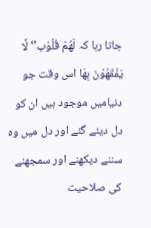جاتا رہا کہ لَھُمْ قُلُوْب’‘ لَّا یَفْقَھُوْنَ بِھَا اس وقت جو دنیامیں موجود ہیں ان کو دل دیئے گئے اور دل میں وہ سننے دیکھنے اور سمجھنے کی صلاحیت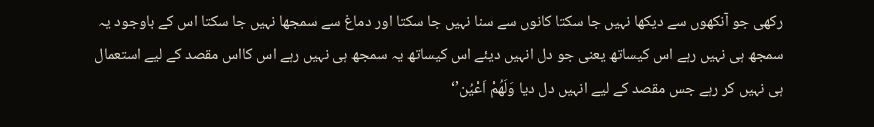رکھی جو آنکھوں سے دیکھا نہیں جا سکتا کانوں سے سنا نہیں جا سکتا اور دماغ سے سمجھا نہیں جا سکتا اس کے باوجود یہ سمجھ ہی نہیں رہے اس کیساتھ یعنی جو دل انہیں دیئے اس کیساتھ یہ سمجھ ہی نہیں رہے اس کااس مقصد کے لیے استعمال ہی نہیں کر رہے جس مقصد کے لیے انہیں دل دیا وَلَھُمْ اَعْیُن’‘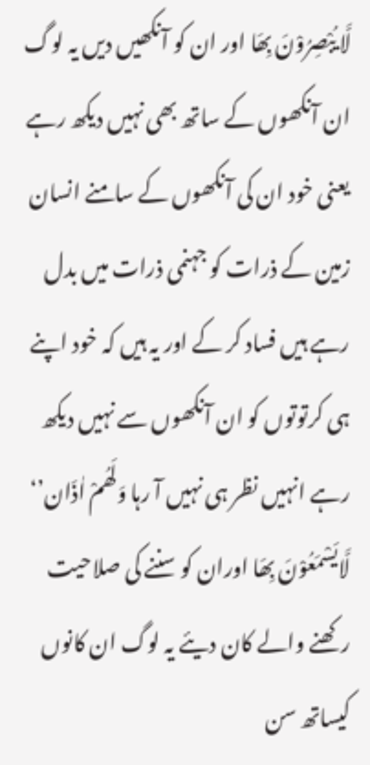لَّا یُبْصِرُوْنَ بِھَا اور ان کو آنکھیں دیں یہ لوگ ان آنکھوں کے ساتھ بھی نہیں دیکھ رہے یعنی خود ان کی آنکھوں کے سامنے انسان زمین کے ذرات کو جہنمی ذرات میں بدل رہے ہیں فساد کر کے اور یہ ہیں کہ خود اپنے ہی کرتوتوں کو ان آنکھوں سے نہیں دیکھ رہے انہیں نظر ہی نہیں آ رہا وَلَھُمْ اٰذَان’‘ لَّایَسْمَعُوْنَ بِھَا اوران کو سننے کی صلاحیت رکھنے والے کان دیئے یہ لوگ ان کانوں کیساتھ سن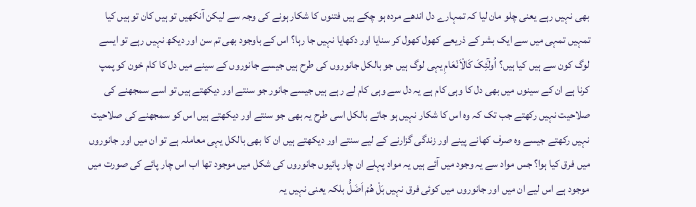بھی نہیں رہے یعنی چلو مان لیا کہ تمہارے دل اندھے مردہ ہو چکے ہیں فتنوں کا شکار ہونے کی وجہ سے لیکن آنکھیں تو ہیں کان تو ہیں کیا تمہیں تمہی میں سے ایک بشر کے ذریعے کھول کھول کر سنایا اور دکھایا نہیں جا رہا؟ اس کے باوجود بھی تم سن اور دیکھ نہیں رہے تو ایسے لوگ کون سے ہیں کیا ہیں؟ اُولٰٓئِکَ کَالْاَنْعَامِ یہی لوگ ہیں جو بالکل جانوروں کی طرح ہیں جیسے جانوروں کے سینے میں دل کا کام خون کو پمپ کرنا ہے ان کے سینوں میں بھی دل کا وہی کام ہے یہ دل سے وہی کام لے رہے ہیں جیسے جانور جو سنتے اور دیکھتے ہیں تو اسے سمجھنے کی صلاحیت نہیں رکھتے جب تک کہ وہ اس کا شکار نہیں ہو جاتے بالکل اسی طرح یہ بھی جو سنتے اور دیکھتے ہیں اس کو سمجھنے کی صلاحیت نہیں رکھتے جیسے وہ صرف کھانے پینے اور زندگی گزارنے کے لیے سنتے اور دیکھتے ہیں ان کا بھی بالکل یہی معاملہ ہے تو ان میں اور جانوروں میں فرق کیا ہوا؟ جس مواد سے یہ وجود میں آئے ہیں یہ مواد پہلے ان چار پائیوں جانوروں کی شکل میں موجود تھا اب اس چار پائے کی صورت میں موجود ہے اس لیے ان میں اور جانوروں میں کوئی فرق نہیں بَلْ ھُمْ اَضَلُّ بلکہ یعنی نہیں یہ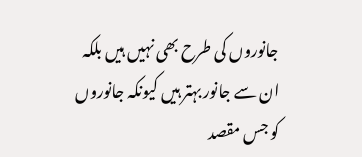جانوروں کی طرح بھی نہیں ہیں بلکہ ان سے جانور بہتر ہیں کیونکہ جانوروں کو جس مقصد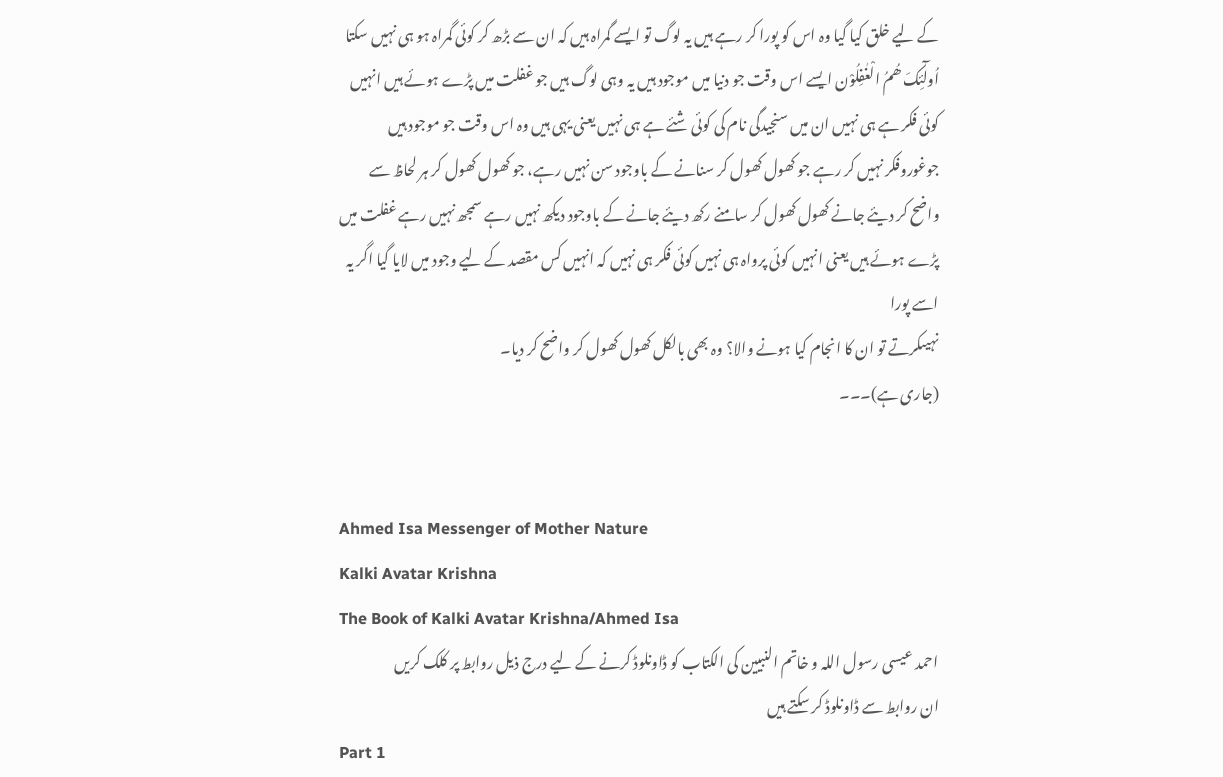کے لیے خلق کیا گیا وہ اس کو پورا کر رہے ہیں یہ لوگ تو ایسے گمراہ ہیں کہ ان سے بڑھ کر کوئی گمراہ ہو ہی نہیں سکتا اُولٰٓئِکَ ھُمُ الْغٰفِلُوْن ایسے اس وقت جو دنیا میں موجود ہیں یہ وہی لوگ ہیں جو غفلت میں پڑے ہوئے ہیں انہیں کوئی فکر ہے ہی نہیں ان میں سنجیدگی نام کی کوئی شئے ہے ہی نہیں یعنی یہی ہیں وہ اس وقت جو موجود ہیں جوغوروفکر نہیں کر رہے جو کھول کھول کر سنانے کے باوجود سن نہیں رہے، جو کھول کھول کر ہر لحاظ سے واضح کر دیئے جانے کھول کھول کر سامنے رکھ دیئے جانے کے باوجود دیکھ نہیں رہے سمجھ نہیں رہے غفلت میں پڑے ہوئے ہیں یعنی انہیں کوئی پرواہ ہی نہیں کوئی فکر ہی نہیں کہ انہیں کس مقصد کے لیے وجود میں لایا گیا اگر یہ اسے پورا
نہیںکرتے تو ان کا انجام کیا ہونے والا؟ وہ بھی بالکل کھول کھول کر واضح کر دیا۔
(جاری ہے)۔۔۔


Ahmed Isa Messenger of Mother Nature
Kalki Avatar Krishna
The Book of Kalki Avatar Krishna/Ahmed Isa
احمد عیسی رسول اللہ و خاتم النبیین کی الکتاب کو ڈاونلوڈ کرنے کے لیے درج ذیل روابط پر کلک کریں
ان روابط سے ڈاونلوڈ کر سکتے ہیں
Part 1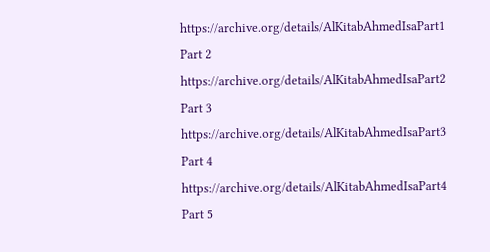https://archive.org/details/AlKitabAhmedIsaPart1
Part 2
https://archive.org/details/AlKitabAhmedIsaPart2
Part 3
https://archive.org/details/AlKitabAhmedIsaPart3
Part 4
https://archive.org/details/AlKitabAhmedIsaPart4
Part 5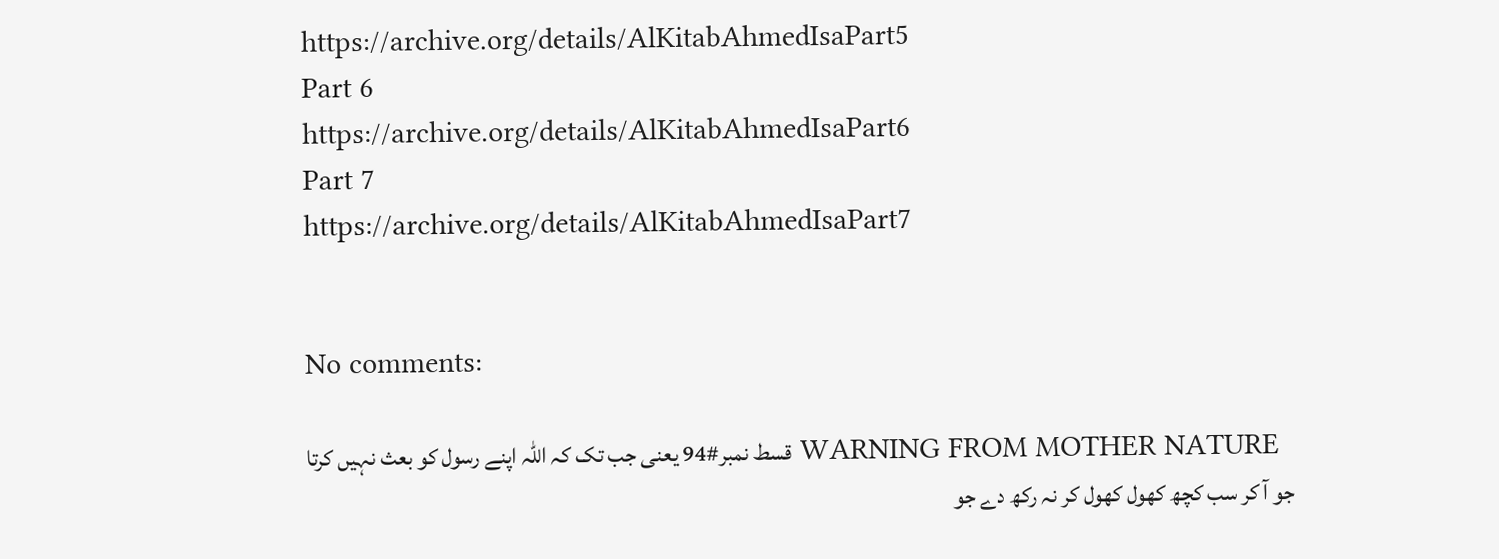https://archive.org/details/AlKitabAhmedIsaPart5
Part 6
https://archive.org/details/AlKitabAhmedIsaPart6
Part 7
https://archive.org/details/AlKitabAhmedIsaPart7


No comments:

  WARNING FROM MOTHER NATURE قسط نمبر#94 یعنی جب تک کہ اللہ اپنے رسول کو بعث نہیں کرتا جو آ کر سب کچھ کھول کھول کر نہ رکھ دے جو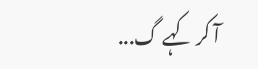آ کر کہے گ...